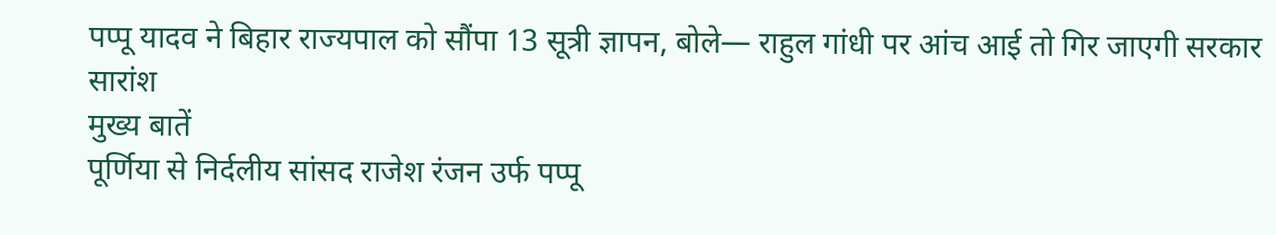पप्पू यादव ने बिहार राज्यपाल को सौंपा 13 सूत्री ज्ञापन, बोले— राहुल गांधी पर आंच आई तो गिर जाएगी सरकार
सारांश
मुख्य बातें
पूर्णिया से निर्दलीय सांसद राजेश रंजन उर्फ पप्पू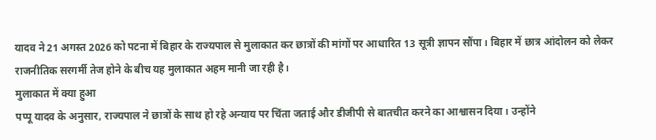यादव ने 21 अगस्त 2026 को पटना में बिहार के राज्यपाल से मुलाकात कर छात्रों की मांगों पर आधारित 13 सूत्री ज्ञापन सौंपा। बिहार में छात्र आंदोलन को लेकर राजनीतिक सरगर्मी तेज होने के बीच यह मुलाकात अहम मानी जा रही है।
मुलाकात में क्या हुआ
पप्पू यादव के अनुसार, राज्यपाल ने छात्रों के साथ हो रहे अन्याय पर चिंता जताई और डीजीपी से बातचीत करने का आश्वासन दिया। उन्होंने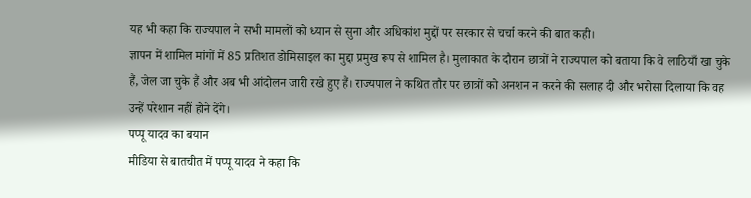यह भी कहा कि राज्यपाल ने सभी मामलों को ध्यान से सुना और अधिकांश मुद्दों पर सरकार से चर्चा करने की बात कही।
ज्ञापन में शामिल मांगों में 85 प्रतिशत डोमिसाइल का मुद्दा प्रमुख रूप से शामिल है। मुलाकात के दौरान छात्रों ने राज्यपाल को बताया कि वे लाठियाँ खा चुके हैं, जेल जा चुके हैं और अब भी आंदोलन जारी रखे हुए हैं। राज्यपाल ने कथित तौर पर छात्रों को अनशन न करने की सलाह दी और भरोसा दिलाया कि वह उन्हें परेशान नहीं होने देंगे।
पप्पू यादव का बयान
मीडिया से बातचीत में पप्पू यादव ने कहा कि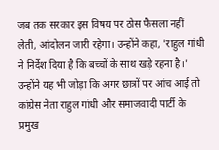जब तक सरकार इस विषय पर ठोस फैसला नहीं लेती, आंदोलन जारी रहेगा। उन्होंने कहा, 'राहुल गांधी ने निर्देश दिया है कि बच्चों के साथ खड़े रहना है।' उन्होंने यह भी जोड़ा कि अगर छात्रों पर आंच आई तो कांग्रेस नेता राहुल गांधी और समाजवादी पार्टी के प्रमुख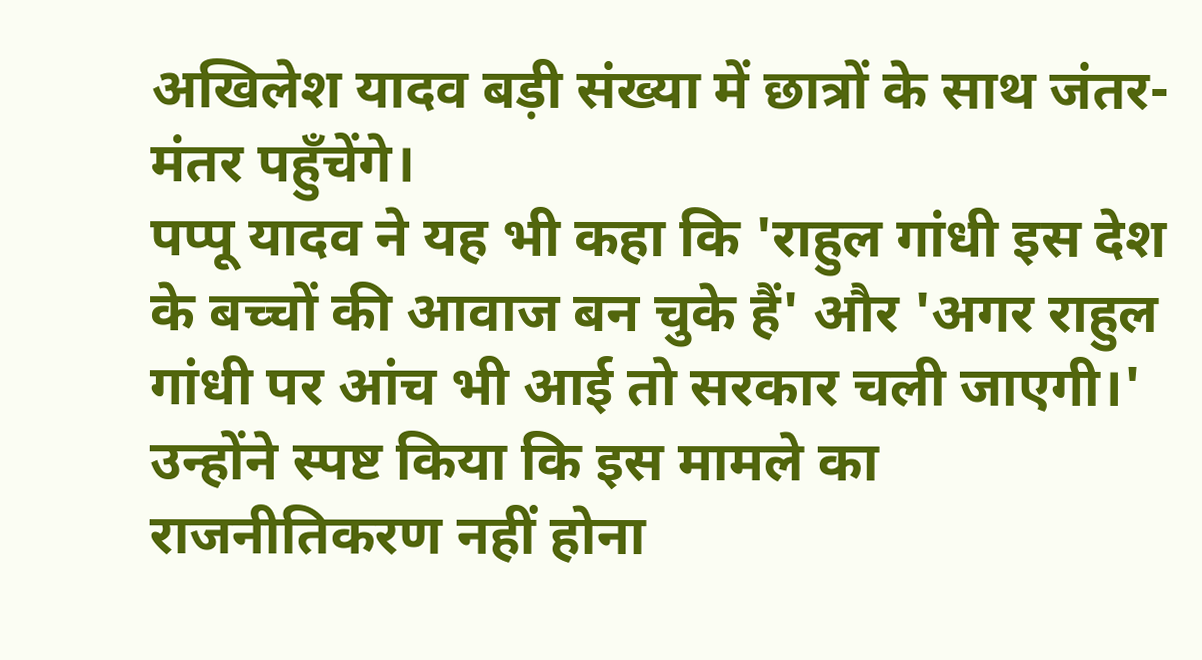अखिलेश यादव बड़ी संख्या में छात्रों के साथ जंतर-मंतर पहुँचेंगे।
पप्पू यादव ने यह भी कहा कि 'राहुल गांधी इस देश के बच्चों की आवाज बन चुके हैं' और 'अगर राहुल गांधी पर आंच भी आई तो सरकार चली जाएगी।' उन्होंने स्पष्ट किया कि इस मामले का राजनीतिकरण नहीं होना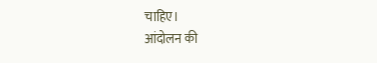चाहिए।
आंदोलन की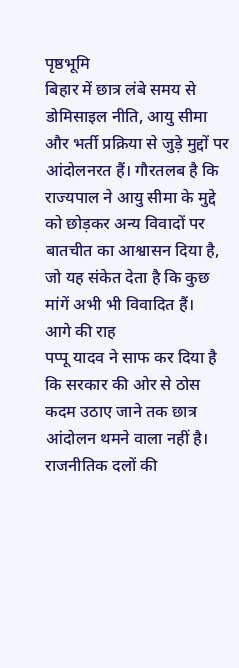पृष्ठभूमि
बिहार में छात्र लंबे समय से डोमिसाइल नीति, आयु सीमा और भर्ती प्रक्रिया से जुड़े मुद्दों पर आंदोलनरत हैं। गौरतलब है कि राज्यपाल ने आयु सीमा के मुद्दे को छोड़कर अन्य विवादों पर बातचीत का आश्वासन दिया है, जो यह संकेत देता है कि कुछ मांगें अभी भी विवादित हैं।
आगे की राह
पप्पू यादव ने साफ कर दिया है कि सरकार की ओर से ठोस कदम उठाए जाने तक छात्र आंदोलन थमने वाला नहीं है। राजनीतिक दलों की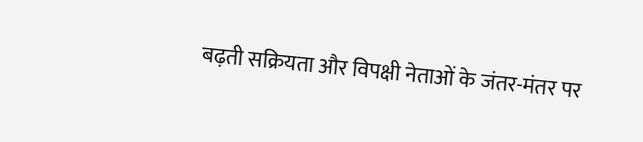बढ़ती सक्रियता और विपक्षी नेताओं के जंतर-मंतर पर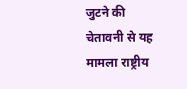जुटने की चेतावनी से यह मामला राष्ट्रीय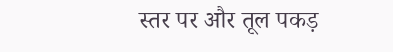स्तर पर और तूल पकड़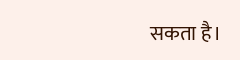सकता है।